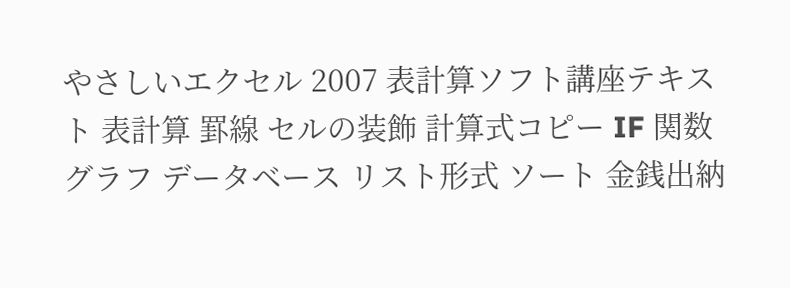やさしいエクセル 2007 表計算ソフト講座テキスト 表計算 罫線 セルの装飾 計算式コピー IF 関数 グラフ データベース リスト形式 ソート 金銭出納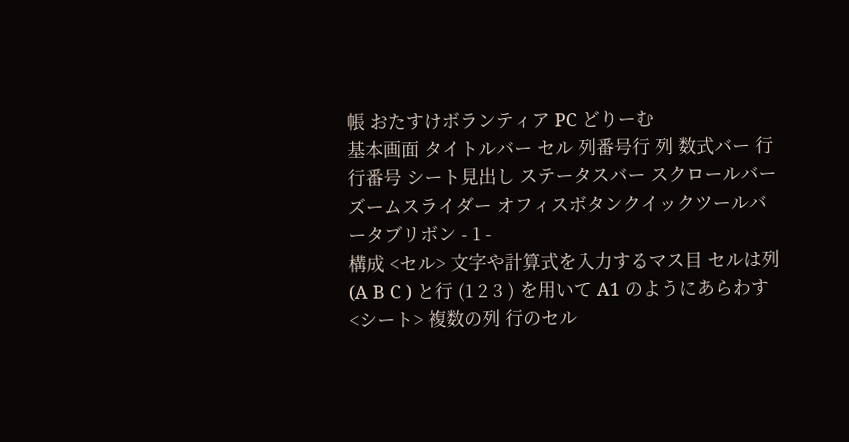帳 おたすけボランティア PC どりーむ
基本画面 タイトルバー セル 列番号行 列 数式バー 行 行番号 シート見出し ステータスバー スクロールバー ズームスライダー オフィスボタンクイックツールバータブリボン - 1 -
構成 <セル> 文字や計算式を入力するマス目 セルは列 (A B C ) と行 (1 2 3 ) を用いて A1 のようにあらわす <シート> 複数の列 行のセル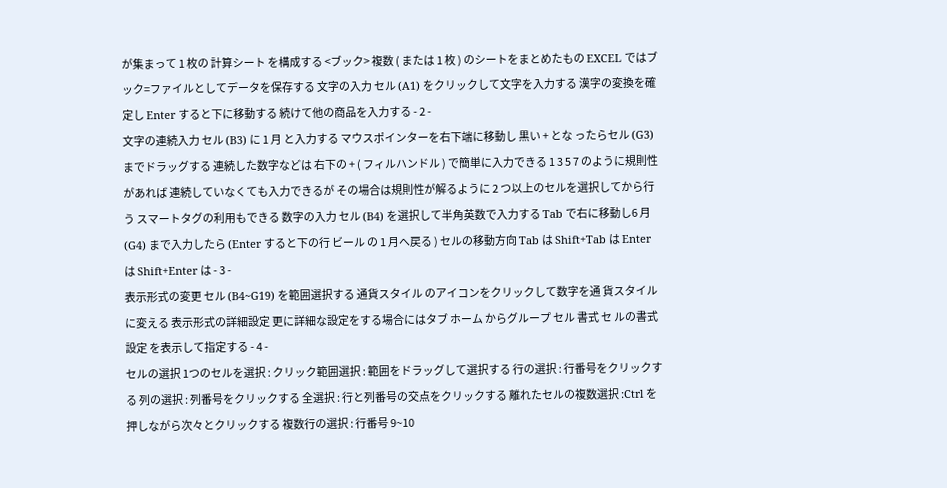が集まって 1 枚の 計算シート を構成する <ブック> 複数 ( または 1 枚 ) のシートをまとめたもの EXCEL ではブック=ファイルとしてデータを保存する 文字の入力 セル (A1) をクリックして文字を入力する 漢字の変換を確定し Enter すると下に移動する 続けて他の商品を入力する - 2 -
文字の連続入力 セル (B3) に 1 月 と入力する マウスポインターを右下端に移動し 黒い + とな ったらセル (G3) までドラッグする 連続した数字などは 右下の + ( フィルハンドル ) で簡単に入力できる 1 3 5 7 のように規則性があれば 連続していなくても入力できるが その場合は規則性が解るように 2 つ以上のセルを選択してから行う スマートタグの利用もできる 数字の入力 セル (B4) を選択して半角英数で入力する Tab で右に移動し6 月 (G4) まで入力したら (Enter すると下の行 ビール の 1 月へ戻る ) セルの移動方向 Tab は Shift+Tab は Enter は Shift+Enter は - 3 -
表示形式の変更 セル (B4~G19) を範囲選択する 通貨スタイル のアイコンをクリックして数字を通 貨スタイルに変える 表示形式の詳細設定 更に詳細な設定をする場合にはタブ ホーム からグループ セル 書式 セ ルの書式設定 を表示して指定する - 4 -
セルの選択 1つのセルを選択 : クリック範囲選択 : 範囲をドラッグして選択する 行の選択 : 行番号をクリックする 列の選択 : 列番号をクリックする 全選択 : 行と列番号の交点をクリックする 離れたセルの複数選択 :Ctrl を 押しながら次々とクリックする 複数行の選択 : 行番号 9~10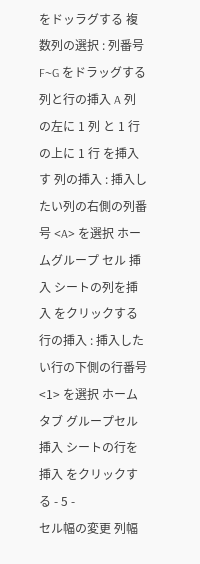をドッラグする 複数列の選択 : 列番号 F~G をドラッグする 列と行の挿入 A 列の左に 1 列 と 1 行の上に 1 行 を挿入す 列の挿入 : 挿入したい列の右側の列番号 <A> を選択 ホームグループ セル 挿入 シートの列を挿入 をクリックする 行の挿入 : 挿入したい行の下側の行番号 <1> を選択 ホームタブ グループセル 挿入 シートの行を挿入 をクリックする - 5 -
セル幅の変更 列幅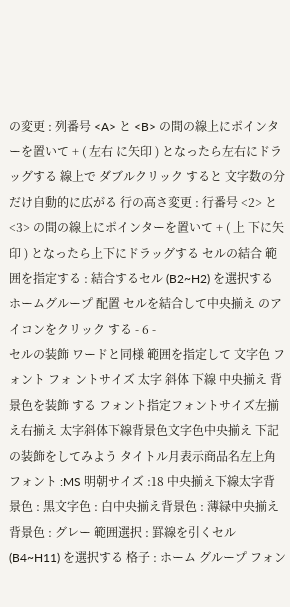の変更 : 列番号 <A> と <B> の間の線上にポインターを置いて + ( 左右 に矢印 ) となったら左右にドラッグする 線上で ダブルクリック すると 文字数の分だけ自動的に広がる 行の高さ変更 : 行番号 <2> と <3> の間の線上にポインターを置いて + ( 上 下に矢印 ) となったら上下にドラッグする セルの結合 範囲を指定する : 結合するセル (B2~H2) を選択する ホームグループ 配置 セルを結合して中央揃え のアイコンをクリック する - 6 -
セルの装飾 ワードと同様 範囲を指定して 文字色 フォント フォ ントサイズ 太字 斜体 下線 中央揃え 背景色を装飾 する フォント指定フォントサイズ左揃え右揃え 太字斜体下線背景色文字色中央揃え 下記の装飾をしてみよう タイトル月表示商品名左上角 フォント :MS 明朝サイズ :18 中央揃え下線太字背景色 : 黒文字色 : 白中央揃え背景色 : 薄緑中央揃え背景色 : グレー 範囲選択 : 罫線を引くセル (B4~H11) を選択する 格子 : ホーム グループ フォン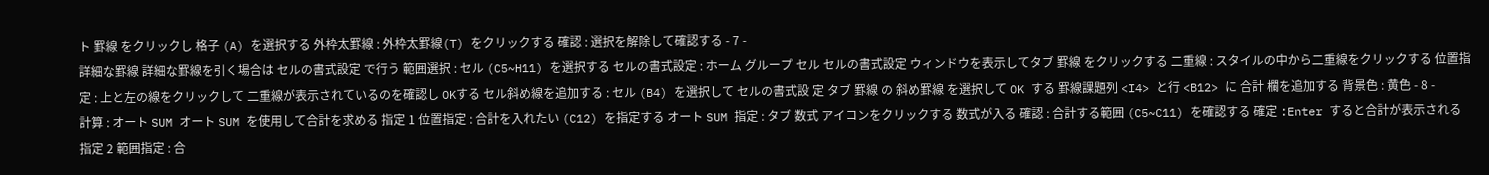ト 罫線 をクリックし 格子 (A) を選択する 外枠太罫線 : 外枠太罫線(T) をクリックする 確認 : 選択を解除して確認する - 7 -
詳細な罫線 詳細な罫線を引く場合は セルの書式設定 で行う 範囲選択 : セル (C5~H11) を選択する セルの書式設定 : ホーム グループ セル セルの書式設定 ウィンドウを表示してタブ 罫線 をクリックする 二重線 : スタイルの中から二重線をクリックする 位置指定 : 上と左の線をクリックして 二重線が表示されているのを確認し OKする セル斜め線を追加する : セル (B4) を選択して セルの書式設 定 タブ 罫線 の 斜め罫線 を選択して OK する 罫線課題列 <I4> と行 <B12> に 合計 欄を追加する 背景色 : 黄色 - 8 -
計算 : オート SUM オート SUM を使用して合計を求める 指定 1 位置指定 : 合計を入れたい (C12) を指定する オート SUM 指定 : タブ 数式 アイコンをクリックする 数式が入る 確認 : 合計する範囲 (C5~C11) を確認する 確定 :Enter すると合計が表示される 指定 2 範囲指定 : 合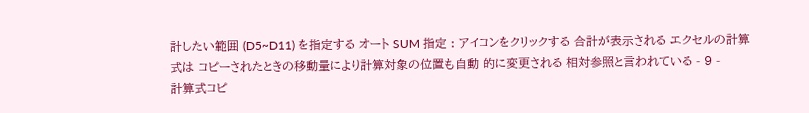計したい範囲 (D5~D11) を指定する オート SUM 指定 : アイコンをクリックする 合計が表示される エクセルの計算式は コピーされたときの移動量により計算対象の位置も自動 的に変更される 相対参照と言われている - 9 -
計算式コピ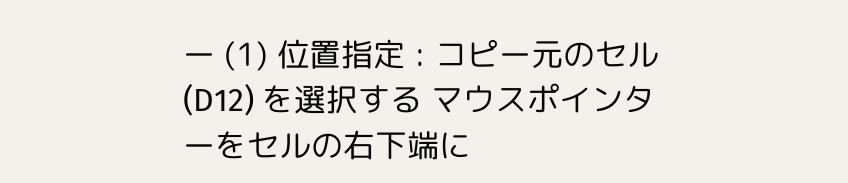ー (1) 位置指定 : コピー元のセル (D12) を選択する マウスポインターをセルの右下端に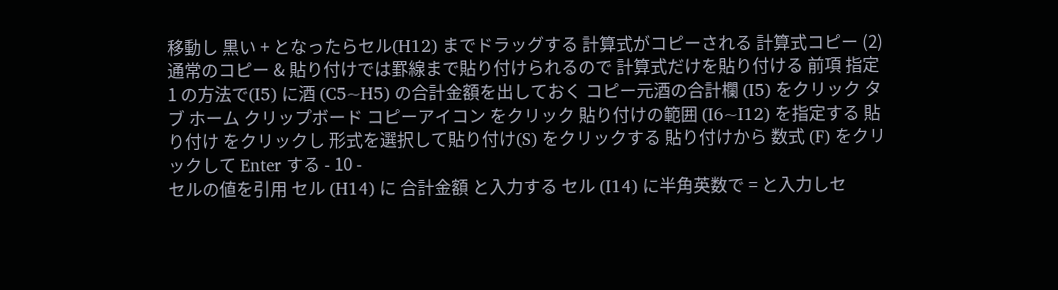移動し 黒い + となったらセル(H12) までドラッグする 計算式がコピーされる 計算式コピー (2) 通常のコピー & 貼り付けでは罫線まで貼り付けられるので 計算式だけを貼り付ける 前項 指定 1 の方法で(I5) に酒 (C5~H5) の合計金額を出しておく コピー元酒の合計欄 (I5) をクリック タブ ホーム クリップボード コピーアイコン をクリック 貼り付けの範囲 (I6~I12) を指定する 貼り付け をクリックし 形式を選択して貼り付け(S) をクリックする 貼り付けから 数式 (F) をクリックして Enter する - 10 -
セルの値を引用 セル (H14) に 合計金額 と入力する セル (I14) に半角英数で = と入力しセ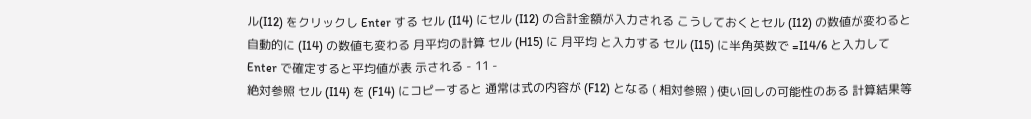ル(I12) をクリックし Enter する セル (I14) にセル (I12) の合計金額が入力される こうしておくとセル (I12) の数値が変わると自動的に (I14) の数値も変わる 月平均の計算 セル (H15) に 月平均 と入力する セル (I15) に半角英数で =I14/6 と入力して Enter で確定すると平均値が表 示される - 11 -
絶対参照 セル (I14) を (F14) にコピーすると 通常は式の内容が (F12) となる ( 相対参照 ) 使い回しの可能性のある 計算結果等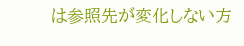は参照先が変化しない方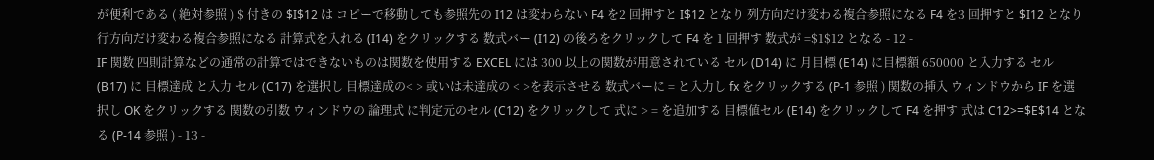が便利である ( 絶対参照 ) $ 付きの $I$12 は コピーで移動しても参照先の I12 は変わらない F4 を2 回押すと I$12 となり 列方向だけ変わる複合参照になる F4 を3 回押すと $I12 となり 行方向だけ変わる複合参照になる 計算式を入れる (I14) をクリックする 数式バー (I12) の後ろをクリックして F4 を 1 回押す 数式が =$1$12 となる - 12 -
IF 関数 四則計算などの通常の計算ではできないものは関数を使用する EXCEL には 300 以上の関数が用意されている セル (D14) に 月目標 (E14) に目標額 650000 と入力する セル (B17) に 目標達成 と入力 セル (C17) を選択し 目標達成の< > 或いは未達成の < >を表示させる 数式バーに = と入力し fx をクリックする (P-1 参照 ) 関数の挿入 ウィンドウから IF を選択し OK をクリックする 関数の引数 ウィンドウの 論理式 に判定元のセル (C12) をクリックして 式に > = を追加する 目標値セル (E14) をクリックして F4 を押す 式は C12>=$E$14 となる (P-14 参照 ) - 13 -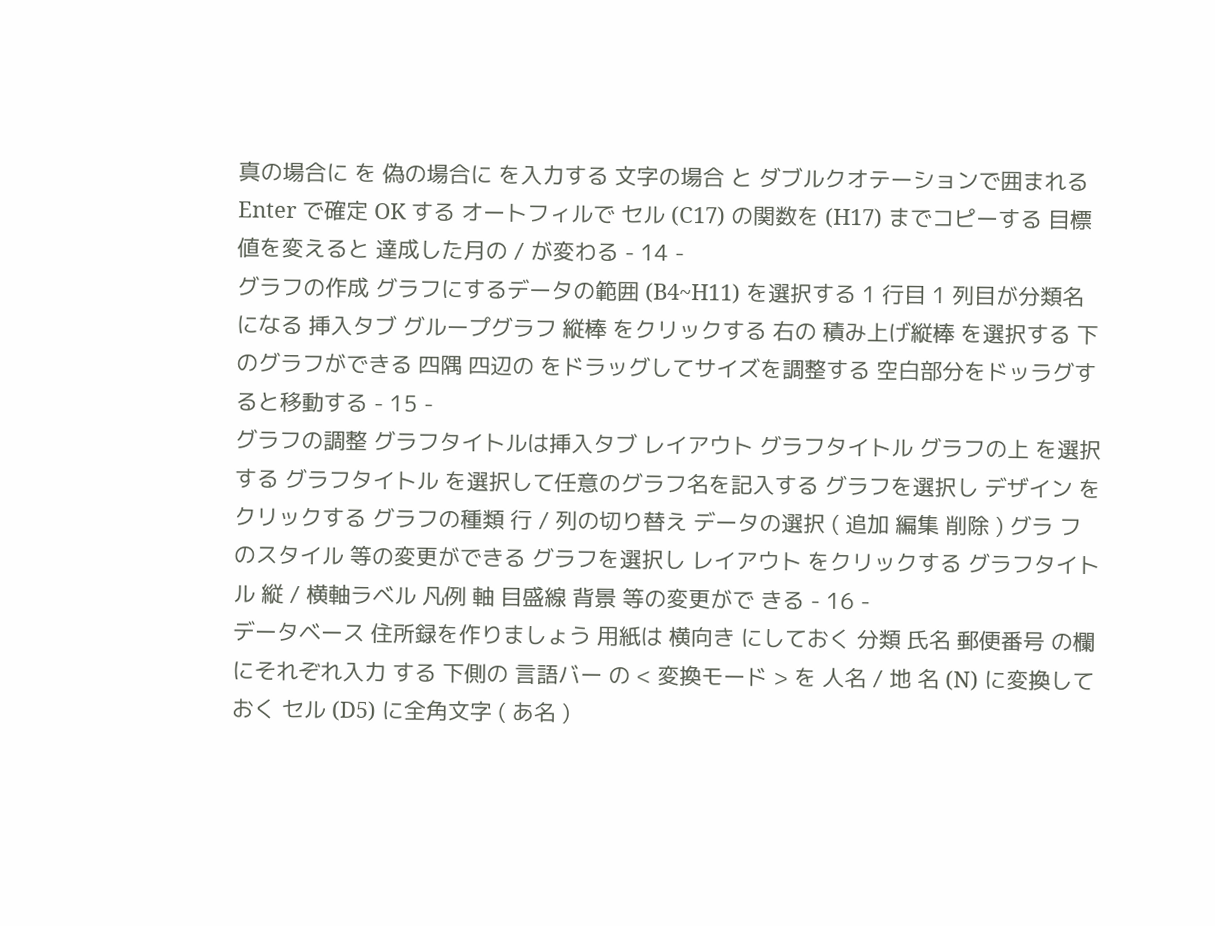真の場合に を 偽の場合に を入力する 文字の場合 と ダブルクオテーションで囲まれる Enter で確定 OK する オートフィルで セル (C17) の関数を (H17) までコピーする 目標値を変えると 達成した月の / が変わる - 14 -
グラフの作成 グラフにするデータの範囲 (B4~H11) を選択する 1 行目 1 列目が分類名になる 挿入タブ グループグラフ 縦棒 をクリックする 右の 積み上げ縦棒 を選択する 下のグラフができる 四隅 四辺の をドラッグしてサイズを調整する 空白部分をドッラグすると移動する - 15 -
グラフの調整 グラフタイトルは挿入タブ レイアウト グラフタイトル グラフの上 を選択する グラフタイトル を選択して任意のグラフ名を記入する グラフを選択し デザイン をクリックする グラフの種類 行 / 列の切り替え データの選択 ( 追加 編集 削除 ) グラ フのスタイル 等の変更ができる グラフを選択し レイアウト をクリックする グラフタイトル 縦 / 横軸ラベル 凡例 軸 目盛線 背景 等の変更がで きる - 16 -
データベース 住所録を作りましょう 用紙は 横向き にしておく 分類 氏名 郵便番号 の欄にそれぞれ入力 する 下側の 言語バー の < 変換モード > を 人名 / 地 名 (N) に変換しておく セル (D5) に全角文字 ( あ名 )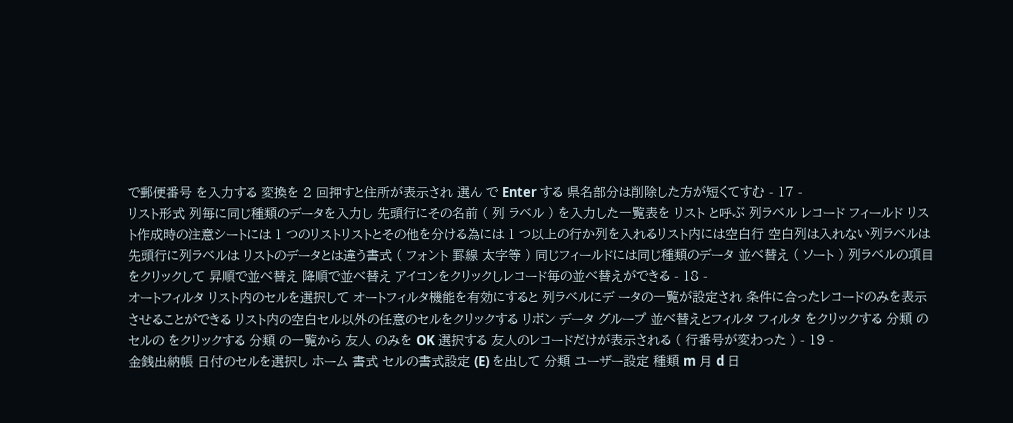で郵便番号 を入力する 変換を 2 回押すと住所が表示され 選ん で Enter する 県名部分は削除した方が短くてすむ - 17 -
リスト形式 列毎に同じ種類のデータを入力し 先頭行にその名前 ( 列 ラベル ) を入力した一覧表を リスト と呼ぶ 列ラベル レコード フィールド リスト作成時の注意シートには 1 つのリストリストとその他を分ける為には 1 つ以上の行か列を入れるリスト内には空白行 空白列は入れない列ラベルは先頭行に列ラベルは リストのデータとは違う書式 ( フォント 罫線 太字等 ) 同じフィールドには同じ種類のデータ 並べ替え ( ソート ) 列ラベルの項目をクリックして 昇順で並べ替え 降順で並べ替え アイコンをクリックしレコード毎の並べ替えができる - 18 -
オートフィルタ リスト内のセルを選択して オートフィルタ機能を有効にすると 列ラベルにデ ータの一覧が設定され 条件に合ったレコードのみを表示させることができる リスト内の空白セル以外の任意のセルをクリックする リボン データ グループ 並べ替えとフィルタ フィルタ をクリックする 分類 のセルの をクリックする 分類 の一覧から 友人 のみを OK 選択する 友人のレコードだけが表示される ( 行番号が変わった ) - 19 -
金銭出納帳 日付のセルを選択し ホーム 書式 セルの書式設定 (E) を出して 分類 ユーザー設定 種類 m 月 d 日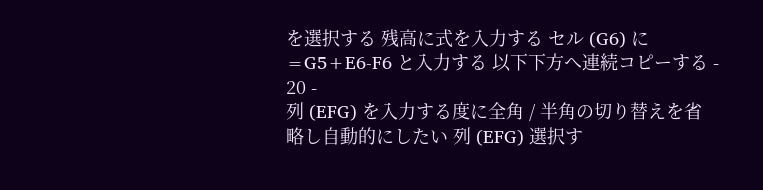を選択する 残高に式を入力する セル (G6) に =G5+E6-F6 と入力する 以下下方へ連続コピーする - 20 -
列 (EFG) を入力する度に全角 / 半角の切り替えを省略し自動的にしたい 列 (EFG) 選択す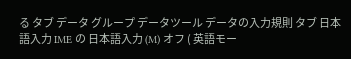る タブ データ グループ データツール データの入力規則 タブ 日本語入力 IME の 日本語入力 (M) オフ ( 英語モー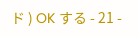ド ) OK する - 21 -